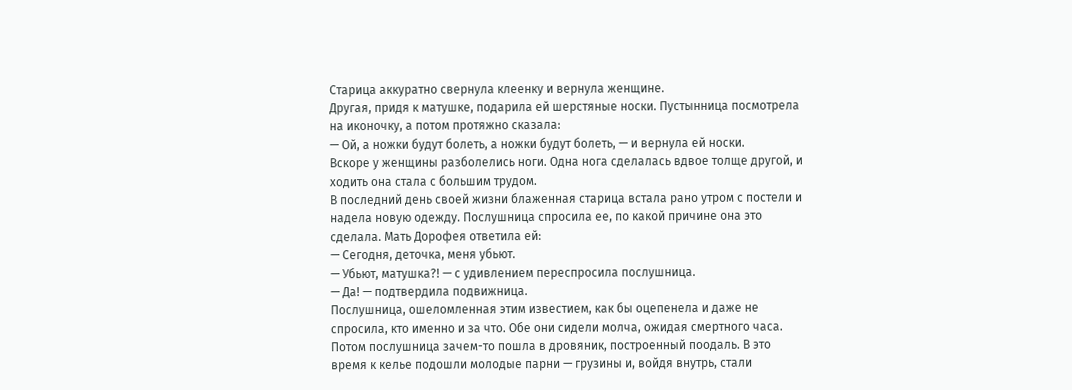Старица аккуратно свернула клеенку и вернула женщине.
Другая, придя к матушке, подарила ей шерстяные носки. Пустынница посмотрела на иконочку, а потом протяжно сказала:
— Ой, а ножки будут болеть, а ножки будут болеть, — и вернула ей носки.
Вскоре у женщины разболелись ноги. Одна нога сделалась вдвое толще другой, и ходить она стала с большим трудом.
В последний день своей жизни блаженная старица встала рано утром с постели и надела новую одежду. Послушница спросила ее, по какой причине она это сделала. Мать Дорофея ответила ей:
— Сегодня, деточка, меня убьют.
— Убьют, матушка?! — с удивлением переспросила послушница.
— Да! — подтвердила подвижница.
Послушница, ошеломленная этим известием, как бы оцепенела и даже не спросила, кто именно и за что. Обе они сидели молча, ожидая смертного часа. Потом послушница зачем-то пошла в дровяник, построенный поодаль. В это время к келье подошли молодые парни — грузины и, войдя внутрь, стали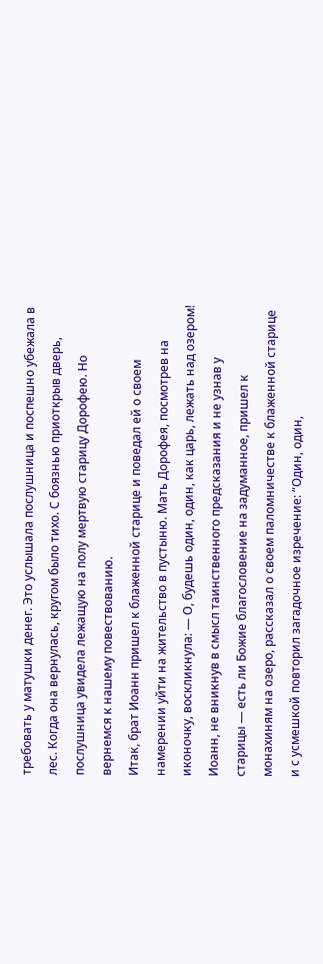требовать у матушки денег. Это услышала послушница и поспешно убежала в лес. Когда она вернулась, кругом было тихо. С боязнью приоткрыв дверь, послушница увидела лежащую на полу мертвую старицу Дорофею. Но вернемся к нашему повествованию.
Итак, брат Иоанн пришел к блаженной старице и поведал ей о своем намерении уйти на жительство в пустыню. Мать Дорофея, посмотрев на иконочку, воскликнула: — О, будешь один, один, как царь, лежать над озером! Иоанн, не вникнув в смысл таинственного предсказания и не узнав у старицы — есть ли Божие благословение на задуманное, пришел к монахиням на озеро, рассказал о своем паломничестве к блаженной старице и с усмешкой повторил загадочное изречение: “Один, один,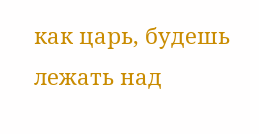как царь, будешь лежать над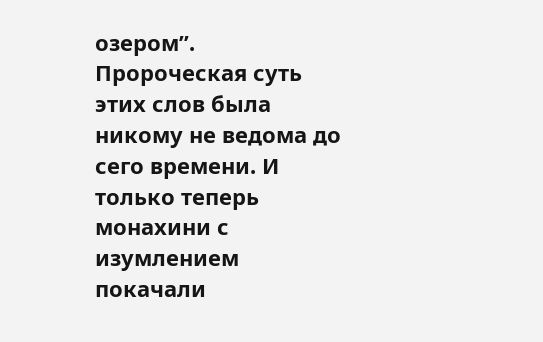озером”. Пророческая суть этих слов была никому не ведома до сего времени. И только теперь монахини с изумлением покачали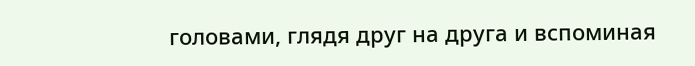головами, глядя друг на друга и вспоминая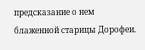предсказание о нем блаженной старицы Дорофеи.